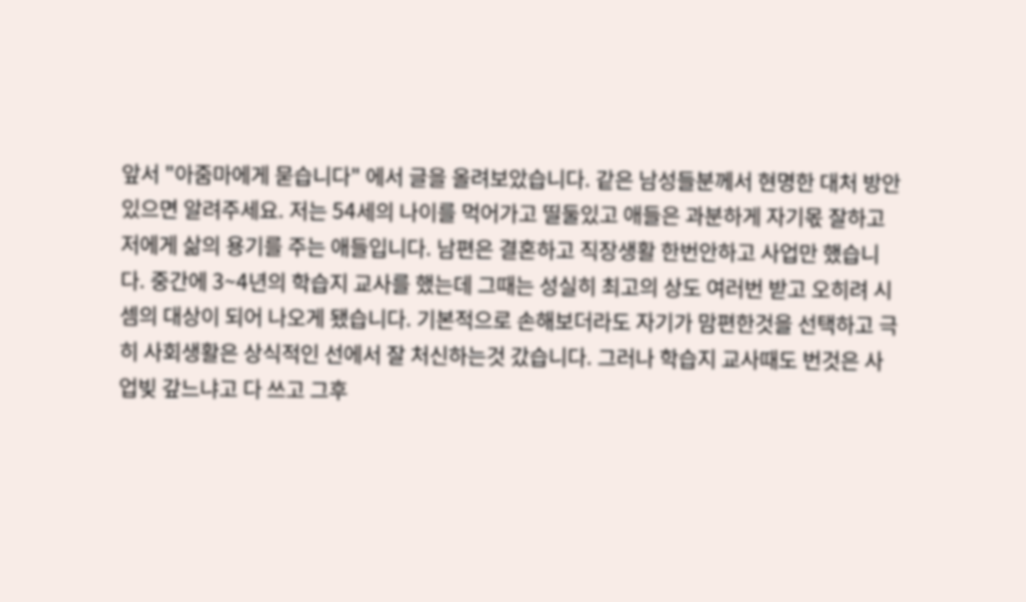앞서 "아줌마에게 묻습니다" 에서 글을 올려보았습니다. 같은 남성들분께서 현명한 대처 방안있으면 알려주세요. 저는 54세의 나이를 먹어가고 띨둘있고 애들은 과분하게 자기몫 잘하고 저에게 삶의 용기를 주는 애들입니다. 남편은 결혼하고 직장생활 한번안하고 사업만 했습니다. 중간에 3~4년의 학습지 교사를 했는데 그때는 성실히 최고의 상도 여러번 받고 오히려 시셈의 대상이 되어 나오게 됐습니다. 기본적으로 손해보더라도 자기가 맘편한것을 선택하고 극히 사회생활은 상식적인 선에서 잘 처신하는것 갔습니다. 그러나 학습지 교사때도 번것은 사업빚 갚느냐고 다 쓰고 그후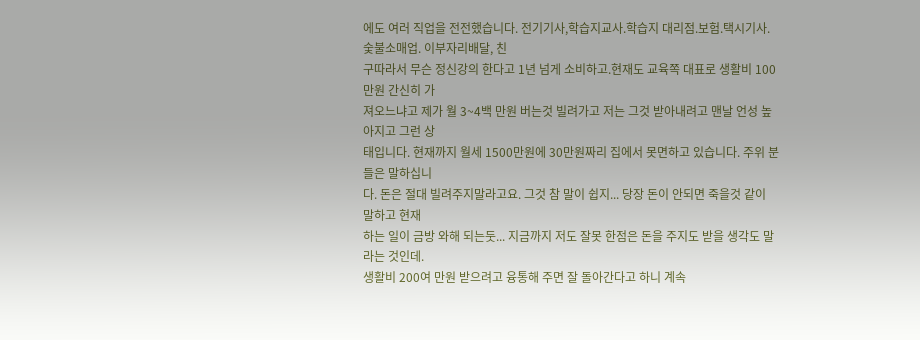에도 여러 직업을 전전했습니다. 전기기사,학습지교사.학습지 대리점.보험.택시기사. 숯불소매업. 이부자리배달, 친
구따라서 무슨 정신강의 한다고 1년 넘게 소비하고.현재도 교육쪽 대표로 생활비 100만원 간신히 가
져오느냐고 제가 월 3~4백 만원 버는것 빌려가고 저는 그것 받아내려고 맨날 언성 높아지고 그런 상
태입니다. 현재까지 월세 1500만원에 30만원짜리 집에서 못면하고 있습니다. 주위 분들은 말하십니
다. 돈은 절대 빌려주지말라고요. 그것 참 말이 쉽지... 당장 돈이 안되면 죽을것 같이 말하고 현재
하는 일이 금방 와해 되는둣... 지금까지 저도 잘못 한점은 돈을 주지도 받을 생각도 말라는 것인데.
생활비 200여 만원 받으려고 융통해 주면 잘 돌아간다고 하니 계속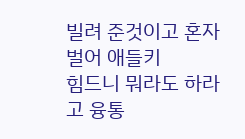빌려 준것이고 혼자 벌어 애들키
힘드니 뭐라도 하라고 융통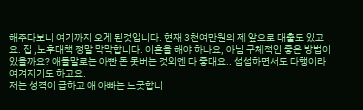해주다보니 여기까지 오게 된것입니다. 현재 3천여만원의 제 앞으로 대출도 있고요. 집 ,노후대책 정말 막막합니다. 이혼을 해야 하나요, 아님 구체적인 좋은 방법이 있을까요? 애들말로는 아빤 돈 못버는 것외엔 다 좋대요.. 섭섭하면서도 다행이라 여겨지기도 하고요.
저는 성격이 급하고 애 아빠는 느굿합니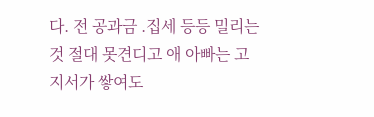다. 전 공과금 .집세 등등 밀리는 것 절대 못견디고 애 아빠는 고지서가 쌓여도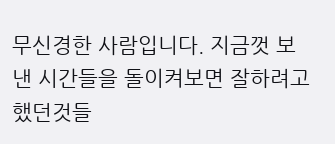무신경한 사람입니다. 지금껏 보낸 시간들을 돌이켜보면 잘하려고 했던것들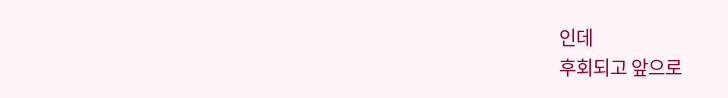인데
후회되고 앞으로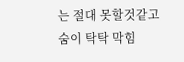는 절대 못할것같고 숨이 탁탁 막힘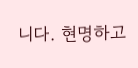니다. 현명하고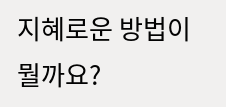지혜로운 방법이 뭘까요?